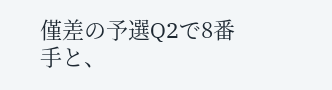僅差の予選Q2で8番手と、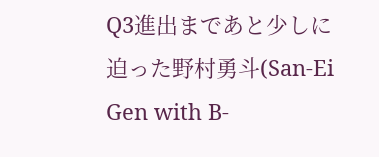Q3進出まであと少しに迫った野村勇斗(San-Ei Gen with B-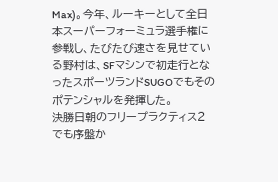Max)。今年、ルーキーとして全日本スーパーフォーミュラ選手権に参戦し、たびたび速さを見せている野村は、SFマシンで初走行となったスポーツランドSUGOでもそのポテンシャルを発揮した。
決勝日朝のフリープラクティス2でも序盤か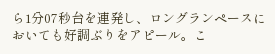ら1分07秒台を連発し、ロングランペースにおいても好調ぶりをアピール。こ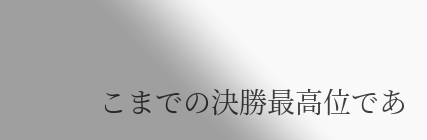こまでの決勝最高位であ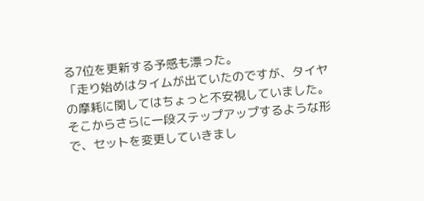る7位を更新する予感も漂った。
「走り始めはタイムが出ていたのですが、タイヤの摩耗に関してはちょっと不安視していました。そこからさらに一段ステップアップするような形で、セットを変更していきまし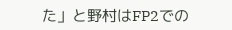た」と野村はFP2での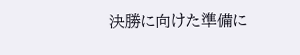決勝に向けた準備に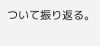ついて振り返る。